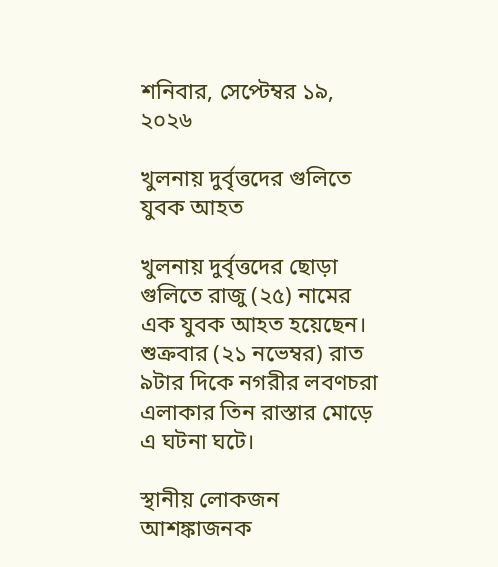শনিবার, সেপ্টেম্বর ১৯, ২০২৬

খুলনায় দুর্বৃত্তদের গুলিতে যুবক আহত

খুলনায় দুর্বৃত্তদের ছোড়া গুলিতে রাজু (২৫) নামের এক যুবক আহত হয়েছেন। শুক্রবার (২১ নভেম্বর) রাত ৯টার দিকে নগরীর লবণচরা এলাকার তিন রাস্তার মোড়ে এ ঘটনা ঘটে।

স্থানীয় লোকজন আশঙ্কাজনক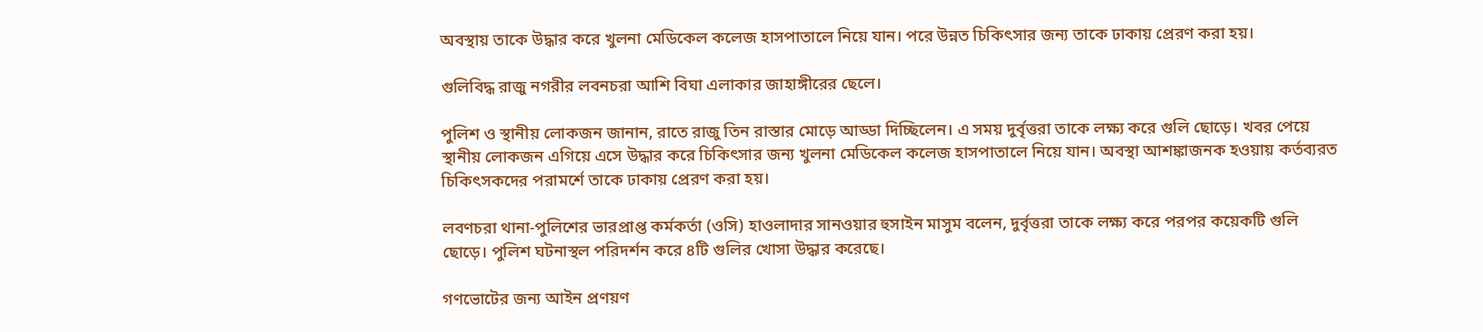অবস্থায় তাকে উদ্ধার করে খুলনা মেডিকেল কলেজ হাসপাতালে নিয়ে যান। পরে উন্নত চিকিৎসার জন্য তাকে ঢাকায় প্রেরণ করা হয়।

গুলিবিদ্ধ রাজু নগরীর লবনচরা আশি বিঘা এলাকার জাহাঙ্গীরের ছেলে।

পুলিশ ও স্থানীয় লোকজন জানান, রাতে রাজু তিন রাস্তার মোড়ে আড্ডা দিচ্ছিলেন। এ সময় দুর্বৃত্তরা তাকে লক্ষ্য করে গুলি ছোড়ে। খবর পেয়ে স্থানীয় লোকজন এগিয়ে এসে উদ্ধার করে চিকিৎসার জন্য খুলনা মেডিকেল কলেজ হাসপাতালে নিয়ে যান। অবস্থা আশঙ্কাজনক হওয়ায় কর্তব্যরত চিকিৎসকদের পরামর্শে তাকে ঢাকায় প্রেরণ করা হয়।

লবণচরা থানা-পুলিশের ভারপ্রাপ্ত কর্মকর্তা (ওসি) হাওলাদার সানওয়ার হুসাইন মাসুম বলেন, দুর্বৃত্তরা তাকে লক্ষ্য করে পরপর কয়েকটি গুলি ছোড়ে। পুলিশ ঘটনাস্থল পরিদর্শন করে ৪টি গুলির খোসা উদ্ধার করেছে।

গণভোটের জন্য আইন প্রণয়ণ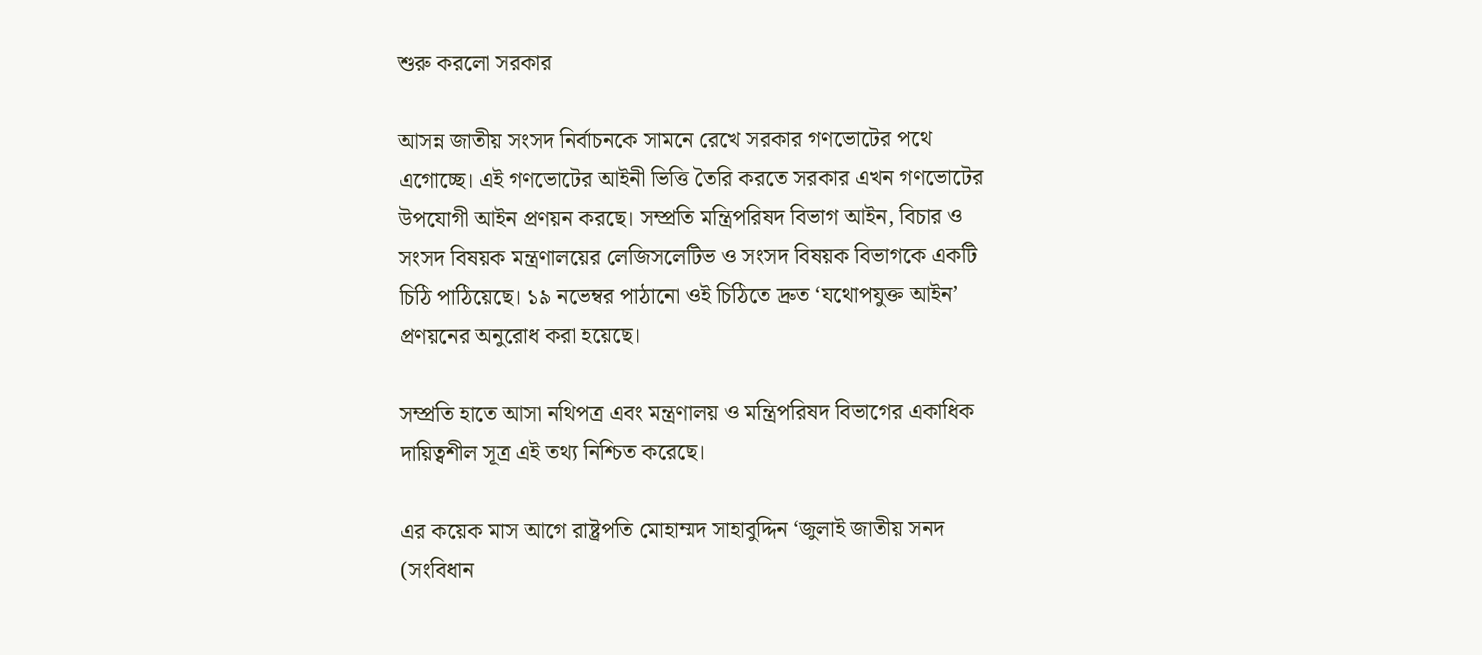শুরু করলো সরকার

আসন্ন জাতীয় সংসদ নির্বাচনকে সামনে রেখে সরকার গণভোটের পথে এগোচ্ছে। এই গণভোটের আইনী ভিত্তি তৈরি করতে সরকার এখন গণভোটের উপযোগী আইন প্রণয়ন করছে। সম্প্রতি মন্ত্রিপরিষদ বিভাগ আইন, বিচার ও সংসদ বিষয়ক মন্ত্রণালয়ের লেজিসলেটিভ ও সংসদ বিষয়ক বিভাগকে একটি চিঠি পাঠিয়েছে। ১৯ নভেম্বর পাঠানো ওই চিঠিতে দ্রুত ‘যথোপযুক্ত আইন’ প্রণয়নের অনুরোধ করা হয়েছে।

সম্প্রতি হাতে আসা নথিপত্র এবং মন্ত্রণালয় ও মন্ত্রিপরিষদ বিভাগের একাধিক দায়িত্বশীল সূত্র এই তথ্য নিশ্চিত করেছে।

এর কয়েক মাস আগে রাষ্ট্রপতি মোহাম্মদ সাহাবুদ্দিন ‘জুলাই জাতীয় সনদ (সংবিধান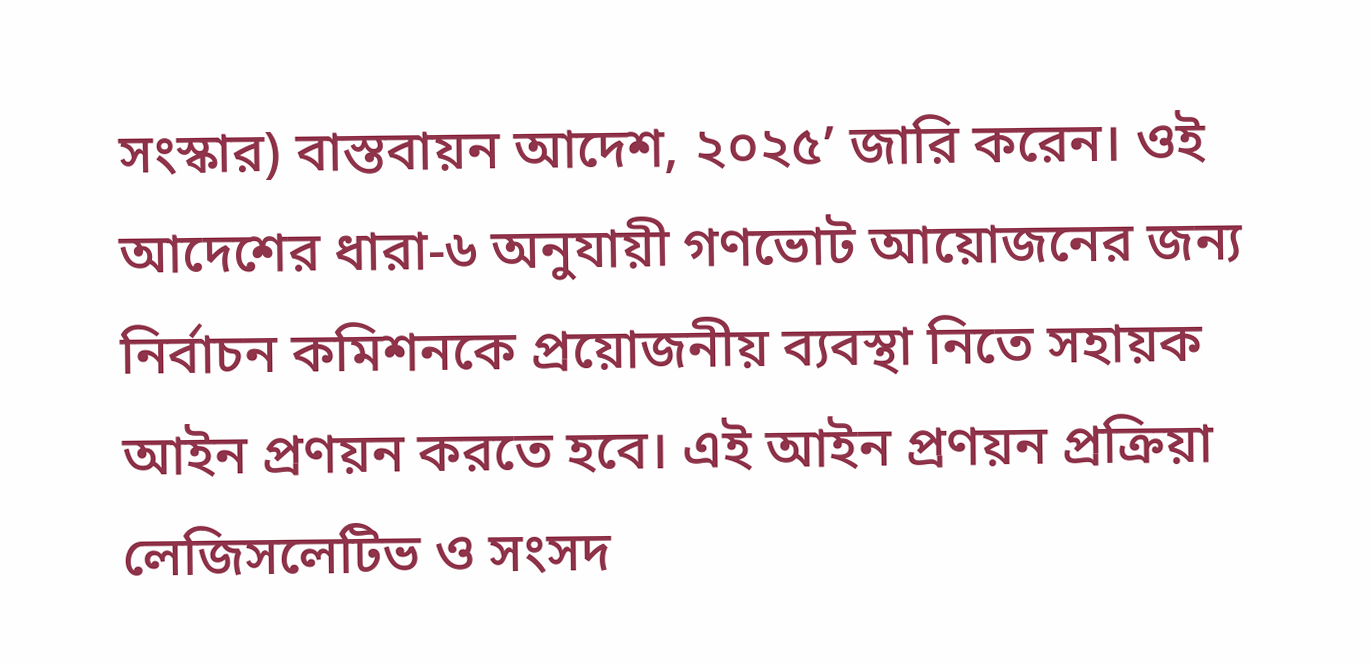সংস্কার) বাস্তবায়ন আদেশ, ২০২৫’ জারি করেন। ওই আদেশের ধারা-৬ অনুযায়ী গণভোট আয়োজনের জন্য নির্বাচন কমিশনকে প্রয়োজনীয় ব্যবস্থা নিতে সহায়ক আইন প্রণয়ন করতে হবে। এই আইন প্রণয়ন প্রক্রিয়া লেজিসলেটিভ ও সংসদ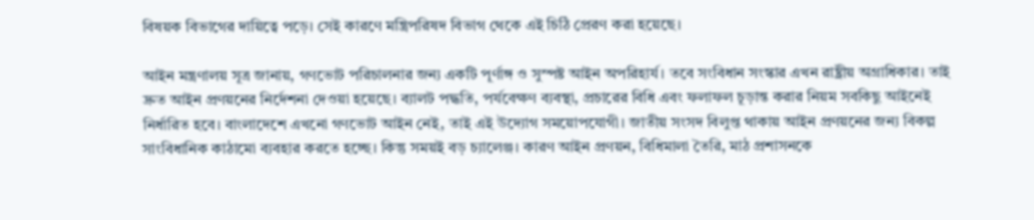বিষয়ক বিভাগের দায়িত্বে পড়ে। সেই কারণে মন্ত্রিপরিষদ বিভাগ থেকে এই চিঠি প্রেরণ করা হয়েছে।

আইন মন্ত্রণালয় সূত্র জানায়, গণভোট পরিচালনার জন্য একটি পূর্ণাঙ্গ ও সুস্পষ্ট আইন অপরিহার্য। তবে সংবিধান সংস্কার এখন রাষ্ট্রীয় অগ্রাধিকার। তাই দ্রুত আইন প্রণয়নের নির্দেশনা দেওয়া হয়েছে। ব্যালট পদ্ধতি, পর্যবেক্ষণ ব্যবস্থা, প্রচারের বিধি এবং ফলাফল চূড়ান্ত করার নিয়ম সবকিছু আইনেই নির্ধারিত হবে। বাংলাদেশে এখনো গণভোট আইন নেই, তাই এই উদ্যোগ সময়োপযোগী। জাতীয় সংসদ বিলুপ্ত থাকায় আইন প্রণয়নের জন্য বিকল্প সাংবিধানিক কাঠামো ব্যবহার করতে হচ্ছে। কিন্তু সময়ই বড় চ্যালেঞ্জ। কারণ আইন প্রণয়ন, বিধিমালা তৈরি, মাঠ প্রশাসনকে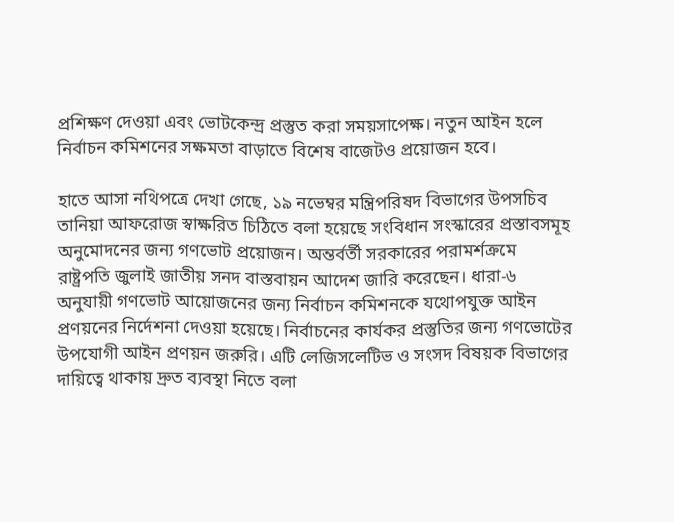প্রশিক্ষণ দেওয়া এবং ভোটকেন্দ্র প্রস্তুত করা সময়সাপেক্ষ। নতুন আইন হলে নির্বাচন কমিশনের সক্ষমতা বাড়াতে বিশেষ বাজেটও প্রয়োজন হবে।

হাতে আসা নথিপত্রে দেখা গেছে, ১৯ নভেম্বর মন্ত্রিপরিষদ বিভাগের উপসচিব তানিয়া আফরোজ স্বাক্ষরিত চিঠিতে বলা হয়েছে সংবিধান সংস্কারের প্রস্তাবসমূহ অনুমোদনের জন্য গণভোট প্রয়োজন। অন্তর্বর্তী সরকারের পরামর্শক্রমে রাষ্ট্রপতি জুলাই জাতীয় সনদ বাস্তবায়ন আদেশ জারি করেছেন। ধারা-৬ অনুযায়ী গণভোট আয়োজনের জন্য নির্বাচন কমিশনকে যথোপযুক্ত আইন প্রণয়নের নির্দেশনা দেওয়া হয়েছে। নির্বাচনের কার্যকর প্রস্তুতির জন্য গণভোটের উপযোগী আইন প্রণয়ন জরুরি। এটি লেজিসলেটিভ ও সংসদ বিষয়ক বিভাগের দায়িত্বে থাকায় দ্রুত ব্যবস্থা নিতে বলা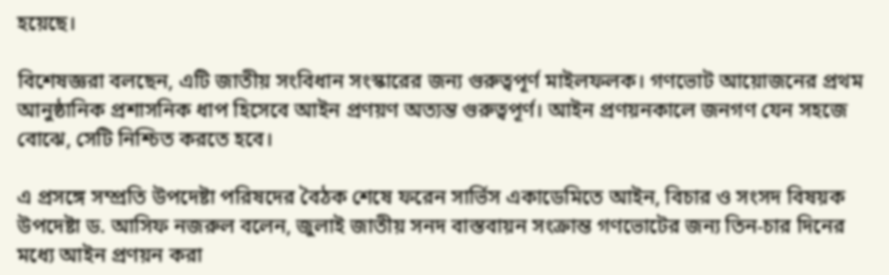হয়েছে।

বিশেষজ্ঞরা বলছেন, এটি জাতীয় সংবিধান সংস্কারের জন্য গুরুত্বপূর্ণ মাইলফলক। গণভোট আয়োজনের প্রথম আনুষ্ঠানিক প্রশাসনিক ধাপ হিসেবে আইন প্রণয়ণ অত্যন্ত গুরুত্বপূর্ণ। আইন প্রণয়নকালে জনগণ যেন সহজে বোঝে, সেটি নিশ্চিত করতে হবে।

এ প্রসঙ্গে সম্প্রতি উপদেষ্টা পরিষদের বৈঠক শেষে ফরেন সার্ভিস একাডেমিতে আইন, বিচার ও সংসদ বিষয়ক উপদেষ্টা ড. আসিফ নজরুল বলেন, জুলাই জাতীয় সনদ বাস্তবায়ন সংক্রান্ত গণভোটের জন্য তিন-চার দিনের মধ্যে আইন প্রণয়ন করা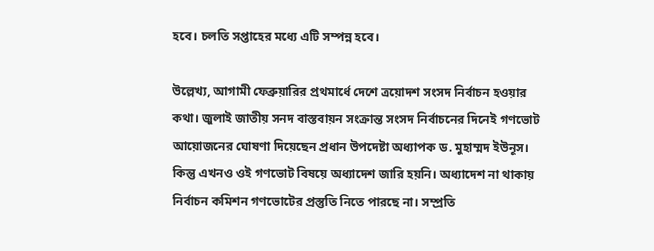হবে। চলতি সপ্তাহের মধ্যে এটি সম্পন্ন হবে।

উল্লেখ্য, আগামী ফেব্রুয়ারির প্রথমার্ধে দেশে ত্রয়োদশ সংসদ নির্বাচন হওয়ার কথা। জুলাই জাতীয় সনদ বাস্তবায়ন সংক্রান্ত সংসদ নির্বাচনের দিনেই গণভোট আয়োজনের ঘোষণা দিয়েছেন প্রধান উপদেষ্টা অধ্যাপক ড. মুহাম্মদ ইউনূস। কিন্তু এখনও ওই গণভোট বিষয়ে অধ্যাদেশ জারি হয়নি। অধ্যাদেশ না থাকায় নির্বাচন কমিশন গণভোটের প্রস্তুতি নিতে পারছে না। সম্প্রতি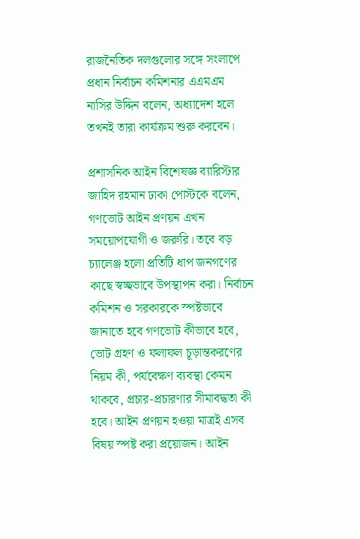রাজনৈতিক দলগুলোর সঙ্গে সংলাপে প্রধান নির্বাচন কমিশনার এএমএম নাসির উদ্দিন বলেন, অধ্যাদেশ হলে তখনই তারা কার্যক্রম শুরু করবেন।

প্রশাসনিক আইন বিশেষজ্ঞ ব্যারিস্টার জাহিদ রহমান ঢাকা পোস্টকে বলেন, গণভোট আইন প্রণয়ন এখন সময়োপযোগী ও জরুরি। তবে বড় চ্যালেঞ্জ হলো প্রতিটি ধাপ জনগণের কাছে স্বচ্ছভাবে উপস্থাপন করা। নির্বাচন কমিশন ও সরকারকে স্পষ্টভাবে জানাতে হবে গণভোট কীভাবে হবে, ভোট গ্রহণ ও ফলাফল চূড়ান্তকরণের নিয়ম কী, পর্যবেক্ষণ ব্যবস্থা কেমন থাকবে, প্রচার-প্রচারণার সীমাবদ্ধতা কী হবে। আইন প্রণয়ন হওয়া মাত্রই এসব বিষয় স্পষ্ট করা প্রয়োজন। আইন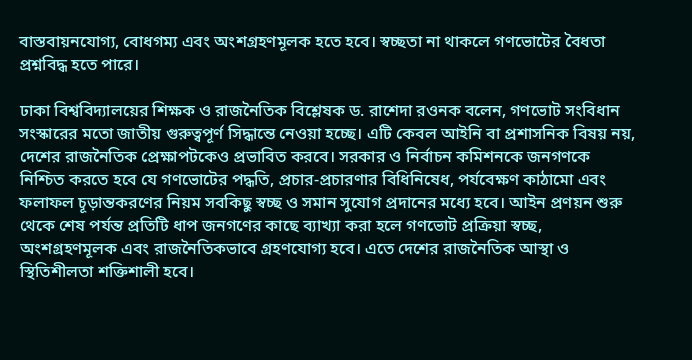বাস্তবায়নযোগ্য, বোধগম্য এবং অংশগ্রহণমূলক হতে হবে। স্বচ্ছতা না থাকলে গণভোটের বৈধতা প্রশ্নবিদ্ধ হতে পারে।

ঢাকা বিশ্ববিদ্যালয়ের শিক্ষক ও রাজনৈতিক বিশ্লেষক ড. রাশেদা রওনক বলেন, গণভোট সংবিধান সংস্কারের মতো জাতীয় গুরুত্বপূর্ণ সিদ্ধান্তে নেওয়া হচ্ছে। এটি কেবল আইনি বা প্রশাসনিক বিষয় নয়, দেশের রাজনৈতিক প্রেক্ষাপটকেও প্রভাবিত করবে। সরকার ও নির্বাচন কমিশনকে জনগণকে নিশ্চিত করতে হবে যে গণভোটের পদ্ধতি, প্রচার-প্রচারণার বিধিনিষেধ, পর্যবেক্ষণ কাঠামো এবং ফলাফল চূড়ান্তকরণের নিয়ম সবকিছু স্বচ্ছ ও সমান সুযোগ প্রদানের মধ্যে হবে। আইন প্রণয়ন শুরু থেকে শেষ পর্যন্ত প্রতিটি ধাপ জনগণের কাছে ব্যাখ্যা করা হলে গণভোট প্রক্রিয়া স্বচ্ছ, অংশগ্রহণমূলক এবং রাজনৈতিকভাবে গ্রহণযোগ্য হবে। এতে দেশের রাজনৈতিক আস্থা ও স্থিতিশীলতা শক্তিশালী হবে।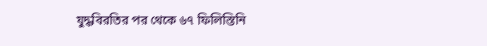যুদ্ধবিরতির পর থেকে ৬৭ ফিলিস্তিনি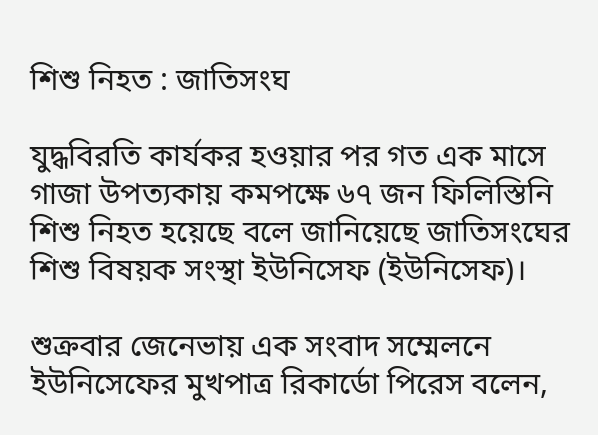শিশু নিহত : জাতিসংঘ

যুদ্ধবিরতি কার্যকর হওয়ার পর গত এক মাসে গাজা উপত্যকায় কমপক্ষে ৬৭ জন ফিলিস্তিনি শিশু নিহত হয়েছে বলে জানিয়েছে জাতিসংঘের শিশু বিষয়ক সংস্থা ইউনিসেফ (ইউনিসেফ)।

শুক্রবার জেনেভায় এক সংবাদ সম্মেলনে ইউনিসেফের মুখপাত্র রিকার্ডো পিরেস বলেন,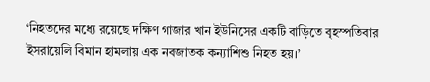‘নিহতদের মধ্যে রয়েছে দক্ষিণ গাজার খান ইউনিসের একটি বাড়িতে বৃহস্পতিবার ইসরায়েলি বিমান হামলায় এক নবজাতক কন্যাশিশু নিহত হয়।’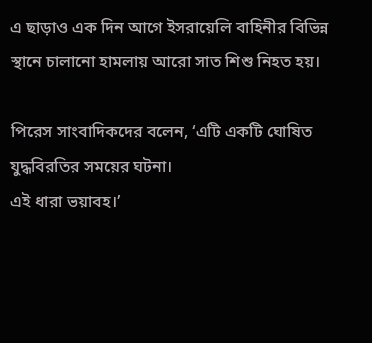এ ছাড়াও এক দিন আগে ইসরায়েলি বাহিনীর বিভিন্ন স্থানে চালানো হামলায় আরো সাত শিশু নিহত হয়।

পিরেস সাংবাদিকদের বলেন, ‘এটি একটি ঘোষিত যুদ্ধবিরতির সময়ের ঘটনা।
এই ধারা ভয়াবহ।’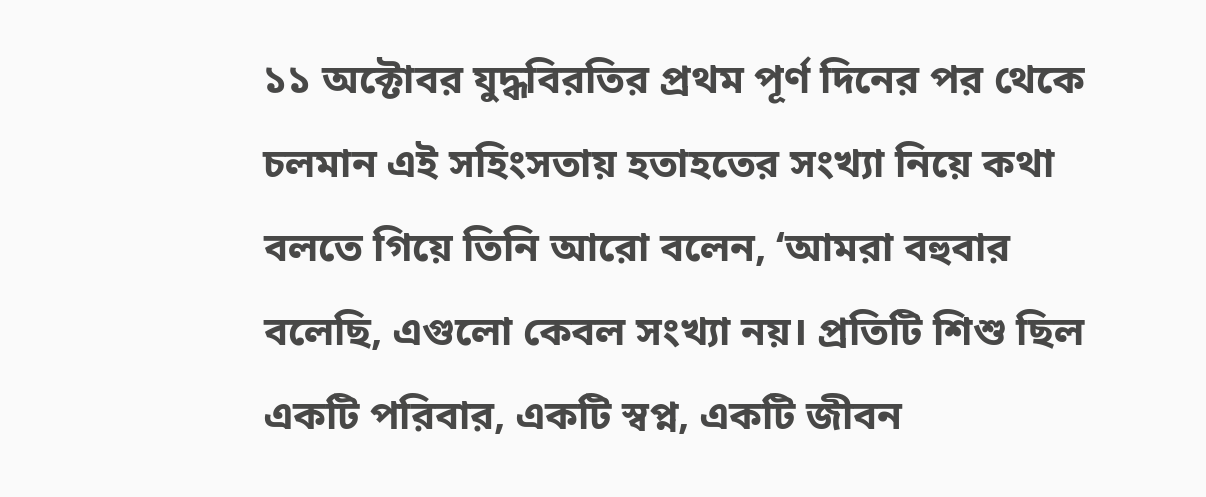১১ অক্টোবর যুদ্ধবিরতির প্রথম পূর্ণ দিনের পর থেকে চলমান এই সহিংসতায় হতাহতের সংখ্যা নিয়ে কথা বলতে গিয়ে তিনি আরো বলেন, ‘আমরা বহুবার বলেছি, এগুলো কেবল সংখ্যা নয়। প্রতিটি শিশু ছিল একটি পরিবার, একটি স্বপ্ন, একটি জীবন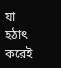যা হঠাৎ করেই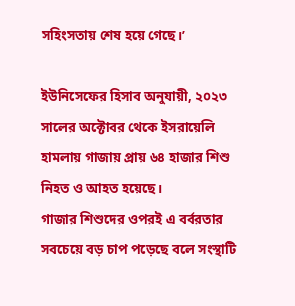সহিংসতায় শেষ হয়ে গেছে।’

ইউনিসেফের হিসাব অনুযায়ী, ২০২৩ সালের অক্টোবর থেকে ইসরায়েলি হামলায় গাজায় প্রায় ৬৪ হাজার শিশু নিহত ও আহত হয়েছে।
গাজার শিশুদের ওপরই এ বর্বরতার সবচেয়ে বড় চাপ পড়েছে বলে সংস্থাটি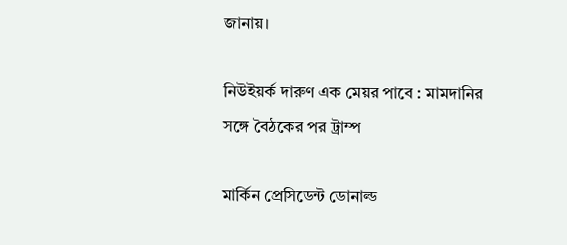জানায়।

নিউইয়র্ক দারুণ এক মেয়র পাবে : মামদানির সঙ্গে বৈঠকের পর ট্রাম্প

মার্কিন প্রেসিডেন্ট ডোনাল্ড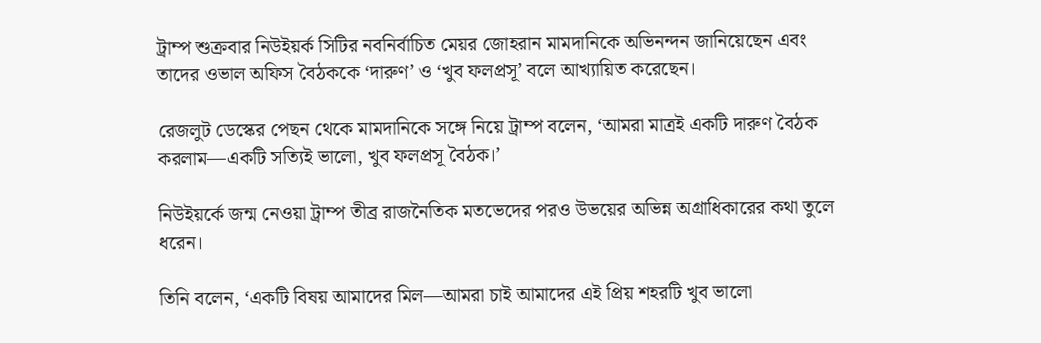ট্রাম্প শুক্রবার নিউইয়র্ক সিটির নবনির্বাচিত মেয়র জোহরান মামদানিকে অভিনন্দন জানিয়েছেন এবং তাদের ওভাল অফিস বৈঠককে ‘দারুণ’ ও ‘খুব ফলপ্রসূ’ বলে আখ্যায়িত করেছেন।

রেজলুট ডেস্কের পেছন থেকে মামদানিকে সঙ্গে নিয়ে ট্রাম্প বলেন, ‘আমরা মাত্রই একটি দারুণ বৈঠক করলাম—একটি সত্যিই ভালো, খুব ফলপ্রসূ বৈঠক।’

নিউইয়র্কে জন্ম নেওয়া ট্রাম্প তীব্র রাজনৈতিক মতভেদের পরও উভয়ের অভিন্ন অগ্রাধিকারের কথা তুলে ধরেন।

তিনি বলেন, ‘একটি বিষয় আমাদের মিল—আমরা চাই আমাদের এই প্রিয় শহরটি খুব ভালো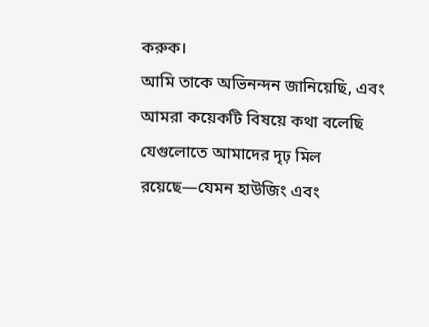করুক।
আমি তাকে অভিনন্দন জানিয়েছি, এবং আমরা কয়েকটি বিষয়ে কথা বলেছি যেগুলোতে আমাদের দৃঢ় মিল রয়েছে—যেমন হাউজিং এবং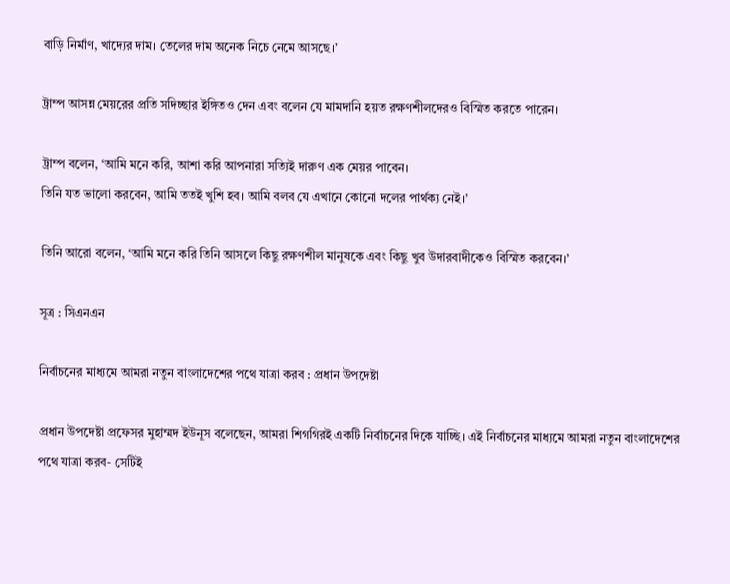বাড়ি নির্মাণ, খাদ্যের দাম। তেলের দাম অনেক নিচে নেমে আসছে।’

ট্রাম্প আসন্ন মেয়রের প্রতি সদিচ্ছার ইঙ্গিতও দেন এবং বলেন যে মামদানি হয়ত রক্ষণশীলদেরও বিস্মিত করতে পারেন।

ট্রাম্প বলেন, ‘আমি মনে করি, আশা করি আপনারা সত্যিই দারুণ এক মেয়র পাবেন।
তিনি যত ভালো করবেন, আমি ততই খুশি হব। আমি বলব যে এখানে কোনো দলের পার্থক্য নেই।’

তিনি আরো বলেন, ‘আমি মনে করি তিনি আসলে কিছু রক্ষণশীল মানুষকে এবং কিছু খুব উদারবাদীকেও বিস্মিত করবেন।’

সূত্র : সিএনএন

নির্বাচনের মাধ্যমে আমরা নতুন বাংলাদেশের পথে যাত্রা করব : প্রধান উপদেষ্টা

প্রধান উপদেষ্টা প্রফেসর মুহাম্মদ ইউনূস বলেছেন, আমরা শিগগিরই একটি নির্বাচনের দিকে যাচ্ছি। এই নির্বাচনের মাধ্যমে আমরা নতুন বাংলাদেশের পথে যাত্রা করব- সেটিই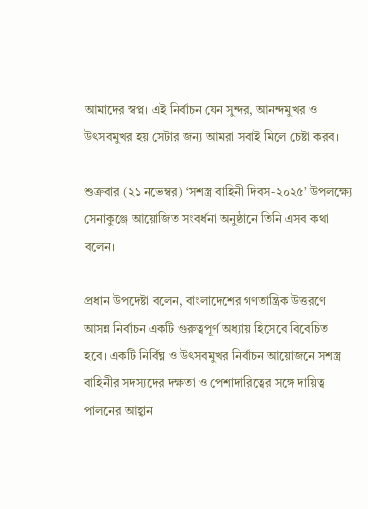আমাদের স্বপ্ন। এই নির্বাচন যেন সুন্দর, আনন্দমুখর ও উৎসবমুখর হয় সেটার জন্য আমরা সবাই মিলে চেষ্টা করব।

শুক্রবার (২১ নভেম্বর) ‘সশস্ত্র বাহিনী দিবস-২০২৫’ উপলক্ষ্যে সেনাকুঞ্জে আয়োজিত সংবর্ধনা অনুষ্ঠানে তিনি এসব কথা বলেন।

প্রধান উপদেষ্টা বলেন, বাংলাদেশের গণতান্ত্রিক উত্তরণে আসন্ন নির্বাচন একটি গুরুত্বপূর্ণ অধ্যায় হিসেবে বিবেচিত হবে। একটি নির্বিঘ্ন ও উৎসবমুখর নির্বাচন আয়োজনে সশস্ত্র বাহিনীর সদস্যদের দক্ষতা ও পেশাদারিত্বের সঙ্গে দায়িত্ব পালনের আহ্বান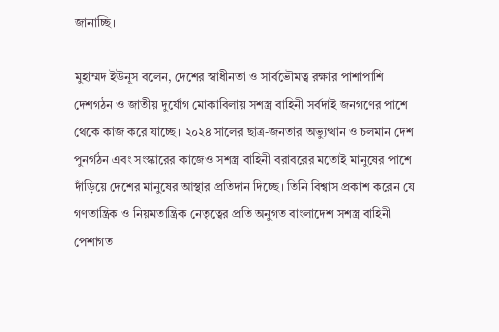জানাচ্ছি।

মুহাম্মদ ইউনূস বলেন, দেশের স্বাধীনতা ও সার্বভৌমত্ব রক্ষার পাশাপাশি দেশগঠন ও জাতীয় দুর্যোগ মোকাবিলায় সশস্ত্র বাহিনী সর্বদাই জনগণের পাশে থেকে কাজ করে যাচ্ছে। ২০২৪ সালের ছাত্র-জনতার অভ্যুত্থান ও চলমান দেশ পুনর্গঠন এবং সংস্কারের কাজেও সশস্ত্র বাহিনী বরাবরের মতোই মানুষের পাশে দাঁড়িয়ে দেশের মানুষের আস্থার প্রতিদান দিচ্ছে। তিনি বিশ্বাস প্রকাশ করেন যে গণতান্ত্রিক ও নিয়মতান্ত্রিক নেতৃত্বের প্রতি অনুগত বাংলাদেশ সশস্ত্র বাহিনী পেশাগত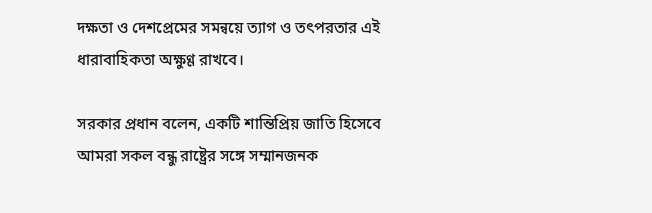দক্ষতা ও দেশপ্রেমের সমন্বয়ে ত্যাগ ও তৎপরতার এই ধারাবাহিকতা অক্ষুণ্ণ রাখবে।

সরকার প্রধান বলেন, একটি শান্তিপ্রিয় জাতি হিসেবে আমরা সকল বন্ধু রাষ্ট্রের সঙ্গে সম্মানজনক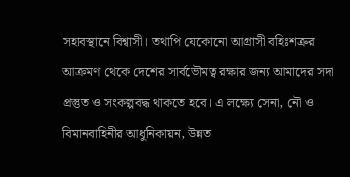সহাবস্থানে বিশ্বাসী। তথাপি যেকোনো আগ্রাসী বহিঃশত্রুর আক্রমণ থেকে দেশের সার্বভৌমত্ব রক্ষার জন্য আমাদের সদা প্রস্তুত ও সংকল্পবদ্ধ থাকতে হবে। এ লক্ষ্যে সেনা, নৌ ও বিমানবাহিনীর আধুনিকায়ন, উন্নত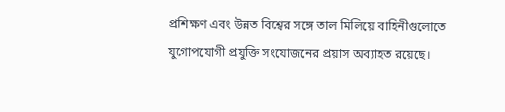প্রশিক্ষণ এবং উন্নত বিশ্বের সঙ্গে তাল মিলিয়ে বাহিনীগুলোতে যুগোপযোগী প্রযুক্তি সংযোজনের প্রয়াস অব্যাহত রয়েছে।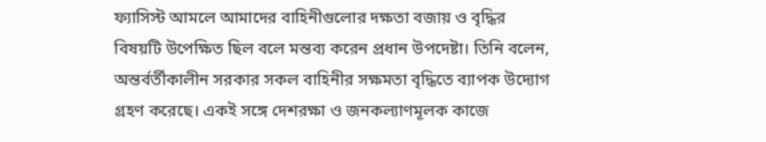ফ্যাসিস্ট আমলে আমাদের বাহিনীগুলোর দক্ষতা বজায় ও বৃদ্ধির বিষয়টি উপেক্ষিত ছিল বলে মন্তব্য করেন প্রধান উপদেষ্টা। তিনি বলেন, অন্তর্বর্তীকালীন সরকার সকল বাহিনীর সক্ষমতা বৃদ্ধিতে ব্যাপক উদ্যোগ গ্রহণ করেছে। একই সঙ্গে দেশরক্ষা ও জনকল্যাণমূলক কাজে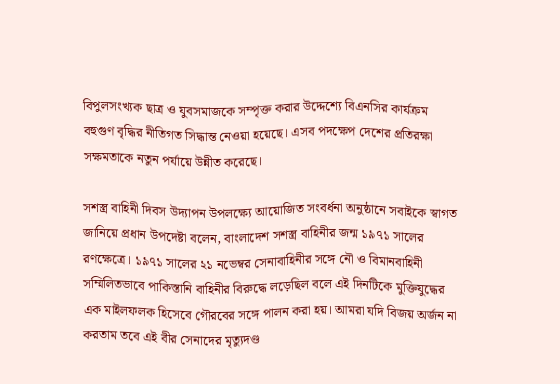বিপুলসংখ্যক ছাত্র ও যুবসমাজকে সম্পৃক্ত করার উদ্দেশ্যে বিএনসির কার্যক্রম বহুগুণ বৃদ্ধির নীতিগত সিদ্ধান্ত নেওয়া হয়েছে। এসব পদক্ষেপ দেশের প্রতিরক্ষা সক্ষমতাকে নতুন পর্যায়ে উন্নীত করেছে।

সশস্ত্র বাহিনী দিবস উদ্যাপন উপলক্ষ্যে আয়োজিত সংবর্ধনা অনুষ্ঠানে সবাইকে স্বাগত জানিয়ে প্রধান উপদেষ্টা বলেন, বাংলাদেশ সশস্ত্র বাহিনীর জন্ম ১৯৭১ সালের রণক্ষেত্রে। ১৯৭১ সালের ২১ নভেম্বর সেনাবাহিনীর সঙ্গে নৌ ও বিমানবাহিনী সম্মিলিতভাবে পাকিস্তানি বাহিনীর বিরুদ্ধে লড়েছিল বলে এই দিনটিকে মুক্তিযুদ্ধের এক মাইলফলক হিসেবে গৌরবের সঙ্গে পালন করা হয়। আমরা যদি বিজয় অর্জন না করতাম তবে এই বীর সেনাদের মৃত্যুদণ্ড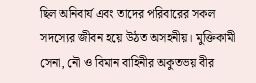ছিল অনিবার্য এবং তাদের পরিবারের সকল সদস্যের জীবন হয়ে উঠত অসহনীয়। মুক্তিকামী সেনা, নৌ ও বিমান বাহিনীর অকুতভয় বীর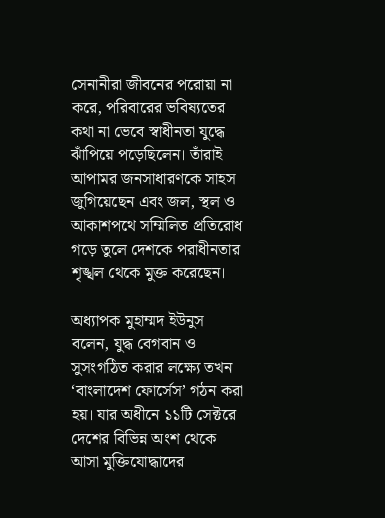সেনানীরা জীবনের পরোয়া না করে, পরিবারের ভবিষ্যতের কথা না ভেবে স্বাধীনতা যুদ্ধে ঝাঁপিয়ে পড়েছিলেন। তাঁরাই আপামর জনসাধারণকে সাহস জুগিয়েছেন এবং জল, স্থল ও আকাশপথে সম্মিলিত প্রতিরোধ গড়ে তুলে দেশকে পরাধীনতার শৃঙ্খল থেকে মুক্ত করেছেন।

অধ্যাপক মুহাম্মদ ইউনুস বলেন, যুদ্ধ বেগবান ও সুসংগঠিত করার লক্ষ্যে তখন ‘বাংলাদেশ ফোর্সেস’ গঠন করা হয়। যার অধীনে ১১টি সেক্টরে দেশের বিভিন্ন অংশ থেকে আসা মুক্তিযোদ্ধাদের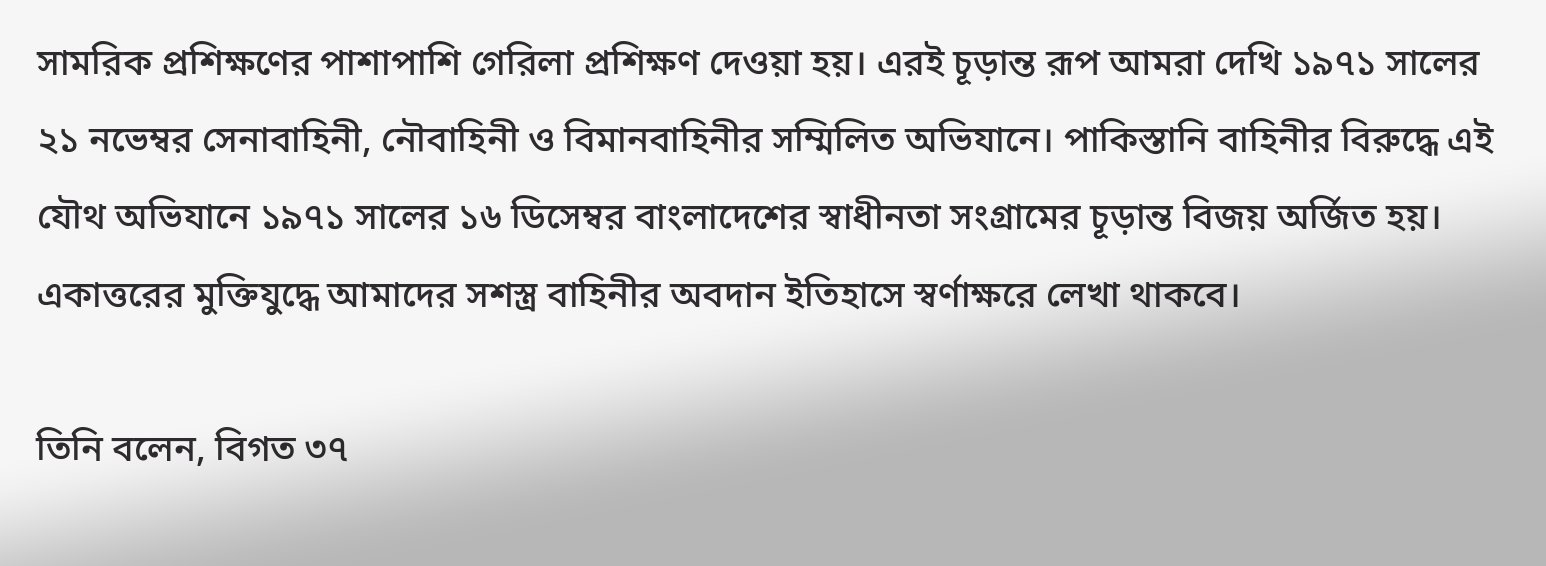সামরিক প্রশিক্ষণের পাশাপাশি গেরিলা প্রশিক্ষণ দেওয়া হয়। এরই চূড়ান্ত রূপ আমরা দেখি ১৯৭১ সালের ২১ নভেম্বর সেনাবাহিনী, নৌবাহিনী ও বিমানবাহিনীর সম্মিলিত অভিযানে। পাকিস্তানি বাহিনীর বিরুদ্ধে এই যৌথ অভিযানে ১৯৭১ সালের ১৬ ডিসেম্বর বাংলাদেশের স্বাধীনতা সংগ্রামের চূড়ান্ত বিজয় অর্জিত হয়। একাত্তরের মুক্তিযুদ্ধে আমাদের সশস্ত্র বাহিনীর অবদান ইতিহাসে স্বর্ণাক্ষরে লেখা থাকবে।

তিনি বলেন, বিগত ৩৭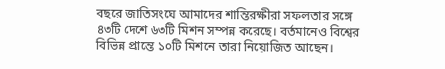বছরে জাতিসংঘে আমাদের শান্তিরক্ষীরা সফলতার সঙ্গে ৪৩টি দেশে ৬৩টি মিশন সম্পন্ন করেছে। বর্তমানেও বিশ্বের বিভিন্ন প্রান্তে ১০টি মিশনে তারা নিয়োজিত আছেন।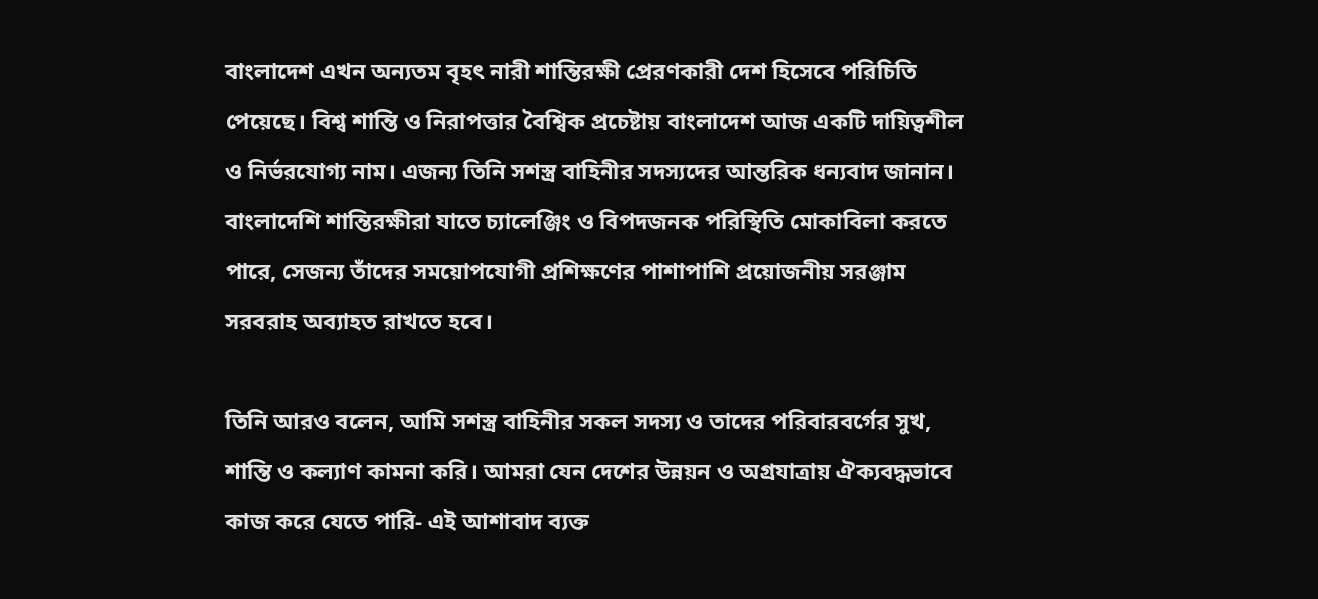বাংলাদেশ এখন অন্যতম বৃহৎ নারী শান্তিরক্ষী প্রেরণকারী দেশ হিসেবে পরিচিতি পেয়েছে। বিশ্ব শান্তি ও নিরাপত্তার বৈশ্বিক প্রচেষ্টায় বাংলাদেশ আজ একটি দায়িত্বশীল ও নির্ভরযোগ্য নাম। এজন্য তিনি সশস্ত্র বাহিনীর সদস্যদের আন্তরিক ধন্যবাদ জানান। বাংলাদেশি শান্তিরক্ষীরা যাতে চ্যালেঞ্জিং ও বিপদজনক পরিস্থিতি মোকাবিলা করতে পারে, সেজন্য তাঁদের সময়োপযোগী প্রশিক্ষণের পাশাপাশি প্রয়োজনীয় সরঞ্জাম সরবরাহ অব্যাহত রাখতে হবে।

তিনি আরও বলেন, আমি সশস্ত্র বাহিনীর সকল সদস্য ও তাদের পরিবারবর্গের সুখ, শান্তি ও কল্যাণ কামনা করি। আমরা যেন দেশের উন্নয়ন ও অগ্রযাত্রায় ঐক্যবদ্ধভাবে কাজ করে যেতে পারি- এই আশাবাদ ব্যক্ত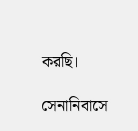করছি।

সেনানিবাসে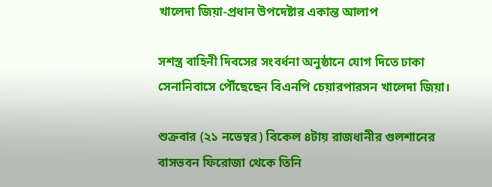খালেদা জিয়া-প্রধান উপদেষ্টার একান্ত আলাপ

সশস্ত্র বাহিনী দিবসের সংবর্ধনা অনুষ্ঠানে যোগ দিতে ঢাকা সেনানিবাসে পৌঁছেছেন বিএনপি চেয়ারপারসন খালেদা জিয়া।

শুক্রবার (২১ নভেম্বর) বিকেল ৪টায় রাজধানীর গুলশানের বাসভবন ফিরোজা থেকে তিনি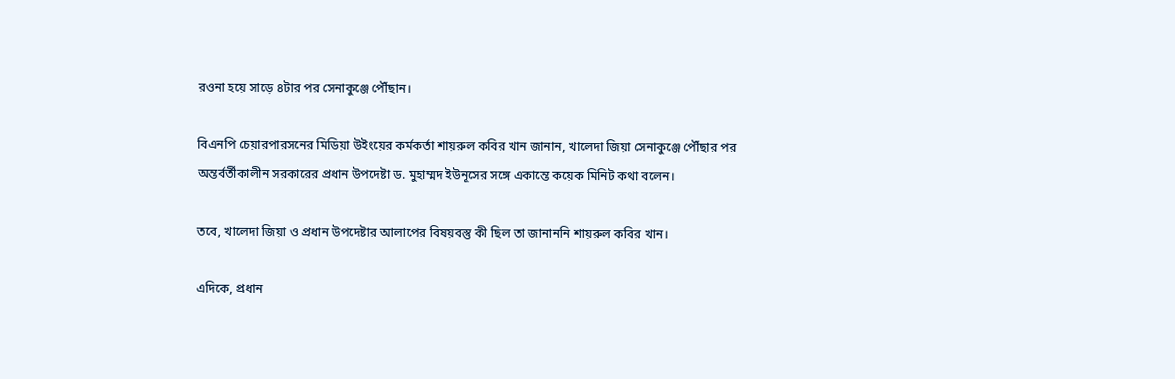রওনা হয়ে সাড়ে ৪টার পর সেনাকুঞ্জে পৌঁছান।

বিএনপি চেয়ারপারসনের মিডিয়া উইংয়ের কর্মকর্তা শায়রুল কবির খান জানান, খালেদা জিয়া সেনাকুঞ্জে পৌঁছার পর অন্তর্বর্তীকালীন সরকারের প্রধান উপদেষ্টা ড. মুহাম্মদ ইউনূসের সঙ্গে একান্তে কয়েক মিনিট কথা বলেন।

তবে, খালেদা জিয়া ও প্রধান উপদেষ্টার আলাপের বিষয়বস্তু কী ছিল তা জানাননি শায়রুল কবির খান।

এদিকে, প্রধান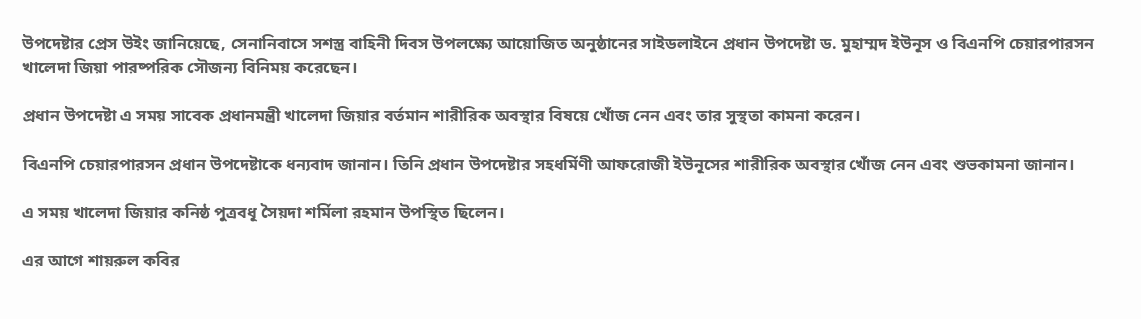উপদেষ্টার প্রেস উইং জানিয়েছে, সেনানিবাসে সশস্ত্র বাহিনী দিবস উপলক্ষ্যে আয়োজিত অনুষ্ঠানের সাইডলাইনে প্রধান উপদেষ্টা ড. মুহাম্মদ ইউনূস ও বিএনপি চেয়ারপারসন খালেদা জিয়া পারষ্পরিক সৌজন্য বিনিময় করেছেন।

প্রধান উপদেষ্টা এ সময় সাবেক প্রধানমন্ত্রী খালেদা জিয়ার বর্তমান শারীরিক অবস্থার বিষয়ে খোঁজ নেন এবং তার সুস্থতা কামনা করেন।

বিএনপি চেয়ারপারসন প্রধান উপদেষ্টাকে ধন্যবাদ জানান। তিনি প্রধান উপদেষ্টার সহধর্মিণী আফরোজী ইউনূসের শারীরিক অবস্থার খোঁজ নেন এবং শুভকামনা জানান।

এ সময় খালেদা জিয়ার কনিষ্ঠ পুত্রবধূ সৈয়দা শর্মিলা রহমান উপস্থিত ছিলেন।

এর আগে শায়রুল কবির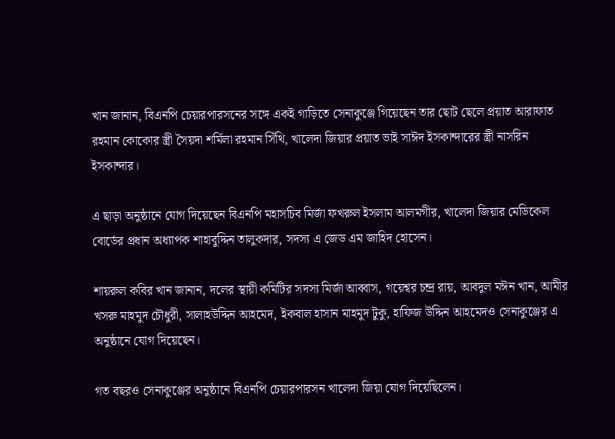খান জানান, বিএনপি চেয়ারপারসনের সঙ্গে একই গাড়িতে সেনাকুঞ্জে গিয়েছেন তার ছোট ছেলে প্রয়াত আরাফাত রহমান কোকোর স্ত্রী সৈয়দা শর্মিলা রহমান সিঁথি, খালেদা জিয়ার প্রয়াত ভাই সাঈদ ইসকান্দারের স্ত্রী নাসরিন ইসকান্দার।

এ ছাড়া অনুষ্ঠানে যোগ দিয়েছেন বিএনপি মহাসচিব মির্জা ফখরুল ইসলাম আলমগীর, খালেদা জিয়ার মেডিকেল বোর্ডের প্রধান অধ্যাপক শাহাবুদ্দিন তালুকদার, সদস্য এ জেড এম জাহিদ হোসেন।

শায়রুল কবির খান জানান, দলের স্থায়ী কমিটির সদস্য মির্জা আব্বাস, গয়েশ্বর চন্দ্র রায়, আবদুল মঈন খান, আমীর খসরু মাহমুদ চৌধুরী, সালাহউদ্দিন আহমেদ, ইকবাল হাসান মাহমুদ টুকু, হাফিজ উদ্দিন আহমেদও সেনাকুঞ্জের এ অনুষ্ঠানে যোগ দিয়েছেন।

গত বছরও সেনাকুঞ্জের অনুষ্ঠানে বিএনপি চেয়ারপারসন খালেদা জিয়া যোগ দিয়েছিলেন।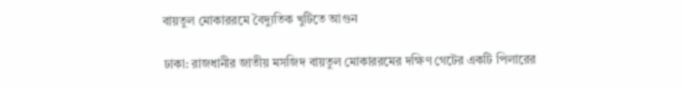বায়তুল মোকাররমে বৈদ্যুতিক খুটিতে আগুন

ঢাকা: রাজধানীর জাতীয় মসজিদ বায়তুল মোকাররমের দক্ষিণ গেটের একটি পিলারের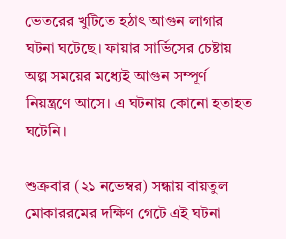ভেতরের খুটিতে হঠাৎ আগুন লাগার ঘটনা ঘটেছে। ফায়ার সার্ভিসের চেষ্টায় অল্প সময়ের মধ্যেই আগুন সম্পূর্ণ নিয়ন্ত্রণে আসে। এ ঘটনায় কোনো হতাহত ঘটেনি।

শুক্রবার (২১ নভেম্বর) সন্ধায় বায়তুল মোকাররমের দক্ষিণ গেটে এই ঘটনা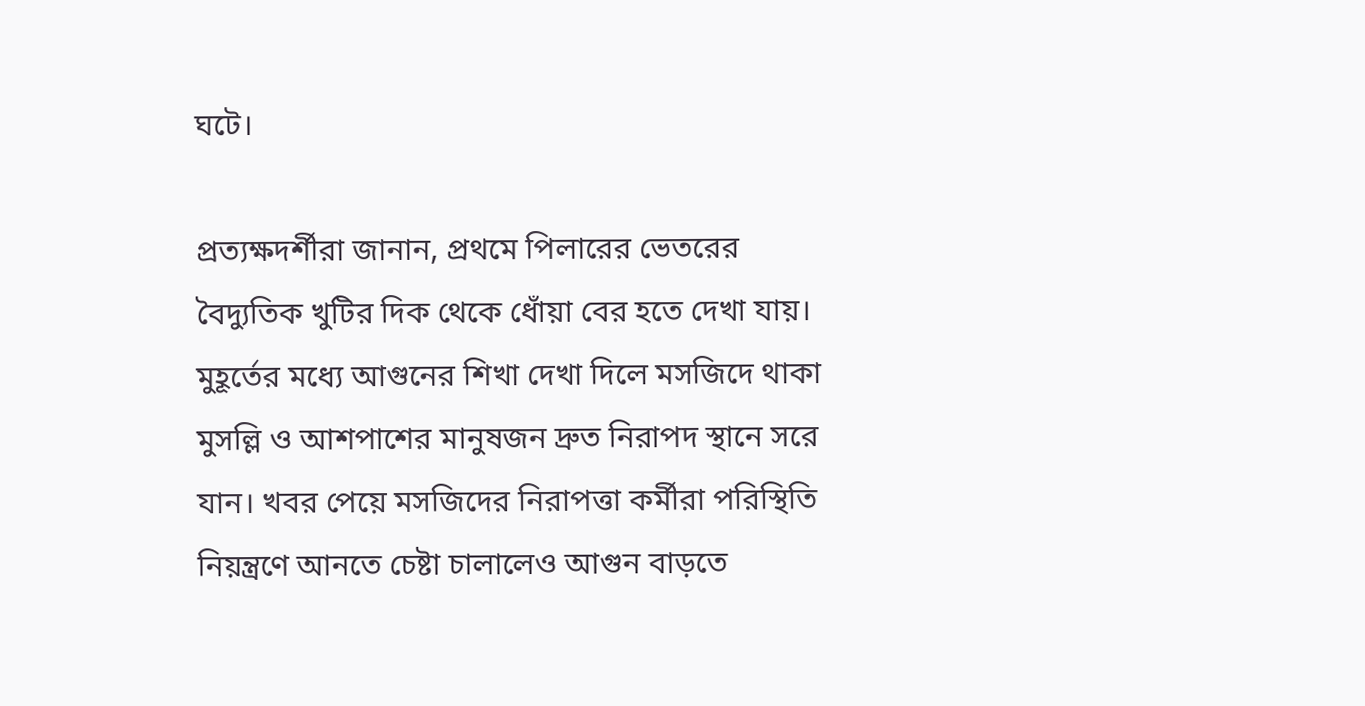ঘটে।

প্রত্যক্ষদর্শীরা জানান, প্রথমে পিলারের ভেতরের বৈদ্যুতিক খুটির দিক থেকে ধোঁয়া বের হতে দেখা যায়। মুহূর্তের মধ্যে আগুনের শিখা দেখা দিলে মসজিদে থাকা মুসল্লি ও আশপাশের মানুষজন দ্রুত নিরাপদ স্থানে সরে যান। খবর পেয়ে মসজিদের নিরাপত্তা কর্মীরা পরিস্থিতি নিয়ন্ত্রণে আনতে চেষ্টা চালালেও আগুন বাড়তে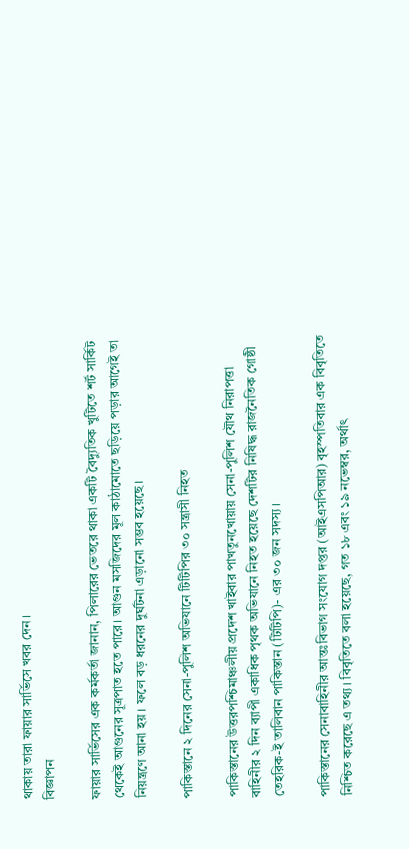থাকায় তারা ফায়ার সার্ভিসে খবর দেন।
বিজ্ঞাপন

ফায়ার সার্ভিসের এক কর্মকর্তা জানান, পিলারের ভেতরে থাকা একটি বৈদ্যুতিক খুটিতে শর্ট সার্কিট থেকেই আগুনের সূত্রপাত হতে পারে। আগুন মসজিদের মূল কাঠামোতে ছড়িয়ে পড়ার আগেই তা নিয়ন্ত্রণে আনা হয়। ফলে বড় ধরনের দুর্ঘটনা এড়ানো সম্ভব হয়েছে।

পাকিস্তানে ২ দিনের সেনা-পুলিশ অভিযানে টিটিপির ৩০ সন্ত্রাসী নিহত

পাকিস্তানের উত্তরপশ্চিমাঞ্চলীয় প্রদেশ খাইবার পাখতুনখোয়ায় সেনা-পুলিশ যৌথ নিরাপত্তা বাহিনীর ২ দিন ব্যাপী একাধিক পৃথক অভিযানে নিহত হয়েছে দেশটির নিষিদ্ধ রাজনৈতিক গোষ্ঠী তেহরিক-ই তালিবান পাকিস্তান (টিটিপি)- এর ৩০ জন সদস্য।

পাকিস্তানের সেনাবাহিনীর আন্তঃবিভাগ সংযোগ দপ্তর (আইএসপিআর) বৃহস্পতিবার এক বিবৃতিতে নিশ্চিত করেছে এ তথ্য। বিবৃতিতে বলা হয়েছে, গত ১৮ এবং ১৯ নভেম্বর, অর্থাৎ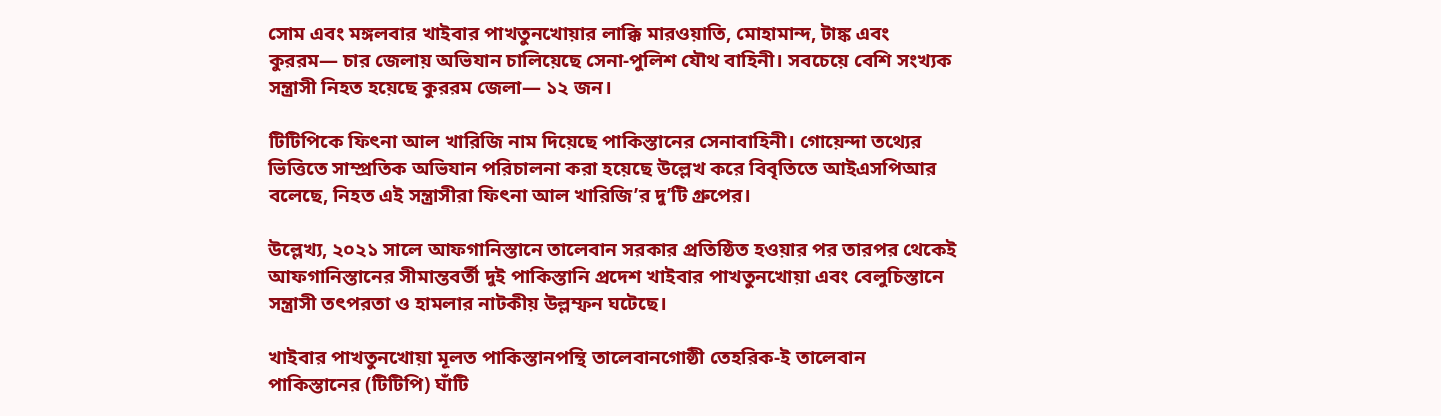সোম এবং মঙ্গলবার খাইবার পাখতুনখোয়ার লাক্কি মারওয়াতি, মোহামান্দ, টাঙ্ক এবং কুররম— চার জেলায় অভিযান চালিয়েছে সেনা-পুলিশ যৌথ বাহিনী। সবচেয়ে বেশি সংখ্যক সন্ত্রাসী নিহত হয়েছে কুররম জেলা— ১২ জন।

টিটিপিকে ফিৎনা আল খারিজি নাম দিয়েছে পাকিস্তানের সেনাবাহিনী। গোয়েন্দা তথ্যের ভিত্তিতে সাম্প্রতিক অভিযান পরিচালনা করা হয়েছে উল্লেখ করে বিবৃতিতে আইএসপিআর বলেছে, নিহত এই সন্ত্রাসীরা ফিৎনা আল খারিজি’র দু’টি গ্রুপের।

উল্লেখ্য, ২০২১ সালে আফগানিস্তানে তালেবান সরকার প্রতিষ্ঠিত হওয়ার পর তারপর থেকেই আফগানিস্তানের সীমান্তবর্তী দুই পাকিস্তানি প্রদেশ খাইবার পাখতুনখোয়া এবং বেলুচিস্তানে সন্ত্রাসী তৎপরতা ও হামলার নাটকীয় উল্লম্ফন ঘটেছে।

খাইবার পাখতুনখোয়া মূলত পাকিস্তানপন্থি তালেবানগোষ্ঠী তেহরিক-ই তালেবান পাকিস্তানের (টিটিপি) ঘাঁটি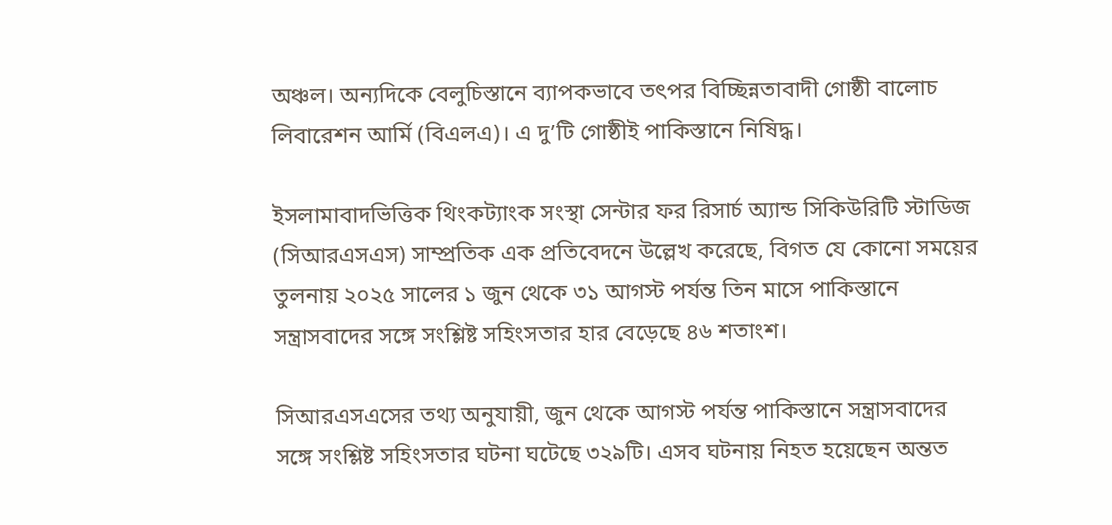অঞ্চল। অন্যদিকে বেলুচিস্তানে ব্যাপকভাবে তৎপর বিচ্ছিন্নতাবাদী গোষ্ঠী বালোচ লিবারেশন আর্মি (বিএলএ)। এ দু’টি গোষ্ঠীই পাকিস্তানে নিষিদ্ধ।

ইসলামাবাদভিত্তিক থিংকট্যাংক সংস্থা সেন্টার ফর রিসার্চ অ্যান্ড সিকিউরিটি স্টাডিজ (সিআরএসএস) সাম্প্রতিক এক প্রতিবেদনে উল্লেখ করেছে, বিগত যে কোনো সময়ের তুলনায় ২০২৫ সালের ১ জুন থেকে ৩১ আগস্ট পর্যন্ত তিন মাসে পাকিস্তানে সন্ত্রাসবাদের সঙ্গে সংশ্লিষ্ট সহিংসতার হার বেড়েছে ৪৬ শতাংশ।

সিআরএসএসের তথ্য অনুযায়ী, জুন থেকে আগস্ট পর্যন্ত পাকিস্তানে সন্ত্রাসবাদের সঙ্গে সংশ্লিষ্ট সহিংসতার ঘটনা ঘটেছে ৩২৯টি। এসব ঘটনায় নিহত হয়েছেন অন্তত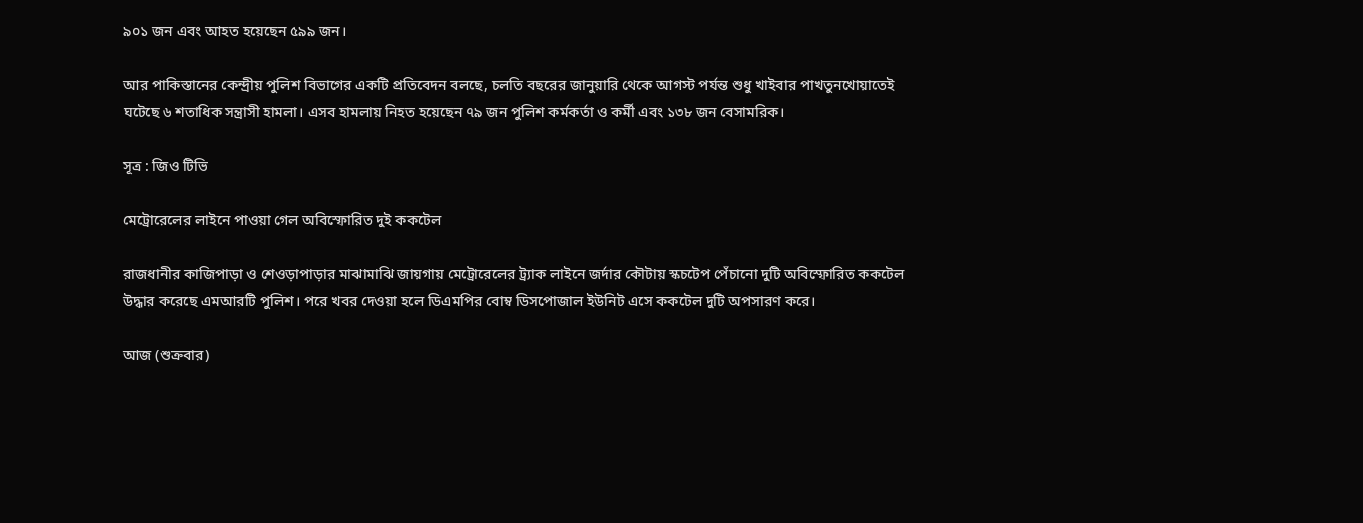৯০১ জন এবং আহত হয়েছেন ৫৯৯ জন।

আর পাকিস্তানের কেন্দ্রীয় পুলিশ বিভাগের একটি প্রতিবেদন বলছে, চলতি বছরের জানুয়ারি থেকে আগস্ট পর্যন্ত শুধু খাইবার পাখতুনখোয়াতেই ঘটেছে ৬ শতাধিক সন্ত্রাসী হামলা। এসব হামলায় নিহত হয়েছেন ৭৯ জন পুলিশ কর্মকর্তা ও কর্মী এবং ১৩৮ জন বেসামরিক।

সূত্র : জিও টিভি

মেট্রোরেলের লাইনে পাওয়া গেল অবিস্ফোরিত দুই ককটেল

রাজধানীর কাজিপাড়া ও শেওড়াপাড়ার মাঝামাঝি জায়গায় মেট্রোরেলের ট্র‍্যাক লাইনে জর্দার কৌটায় স্কচটেপ পেঁচানো দুটি অবিস্ফোরিত ককটেল উদ্ধার করেছে এমআরটি পুলিশ। পরে খবর দেওয়া হলে ডিএমপির বোম্ব ডিসপোজাল ইউনিট এসে ককটেল দুটি অপসারণ করে।

আজ (শুক্রবার)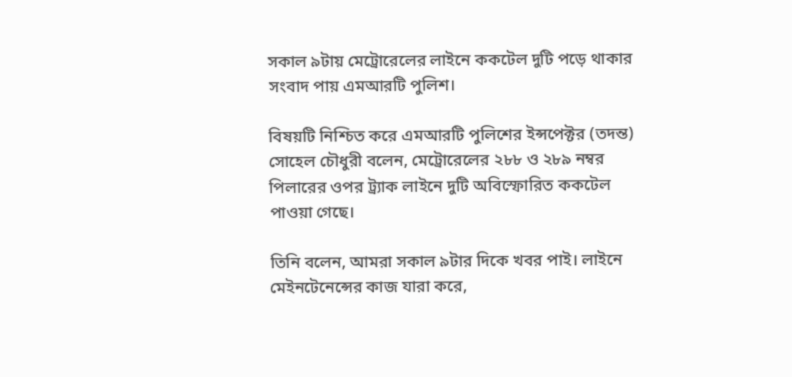সকাল ৯টায় মেট্রোরেলের লাইনে ককটেল দুটি পড়ে থাকার সংবাদ পায় এমআরটি পুলিশ।

বিষয়টি নিশ্চিত করে এমআরটি পুলিশের ইন্সপেক্টর (তদন্ত) সোহেল চৌধুরী বলেন, মেট্রোরেলের ২৮৮ ও ২৮৯ নম্বর পিলারের ওপর ট্র্যাক লাইনে দুটি অবিস্ফোরিত ককটেল পাওয়া গেছে।

তিনি বলেন, আমরা সকাল ৯টার দিকে খবর পাই। লাইনে মেইনটেনেন্সের কাজ যারা করে,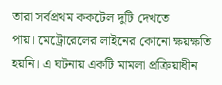তারা সর্বপ্রথম ককটেল দুটি দেখতে পায়। ‌মেট্রোরেলের লাইনের কোনো ক্ষয়ক্ষতি হয়নি। এ ঘটনায় একটি মামলা প্রক্রিয়াধীন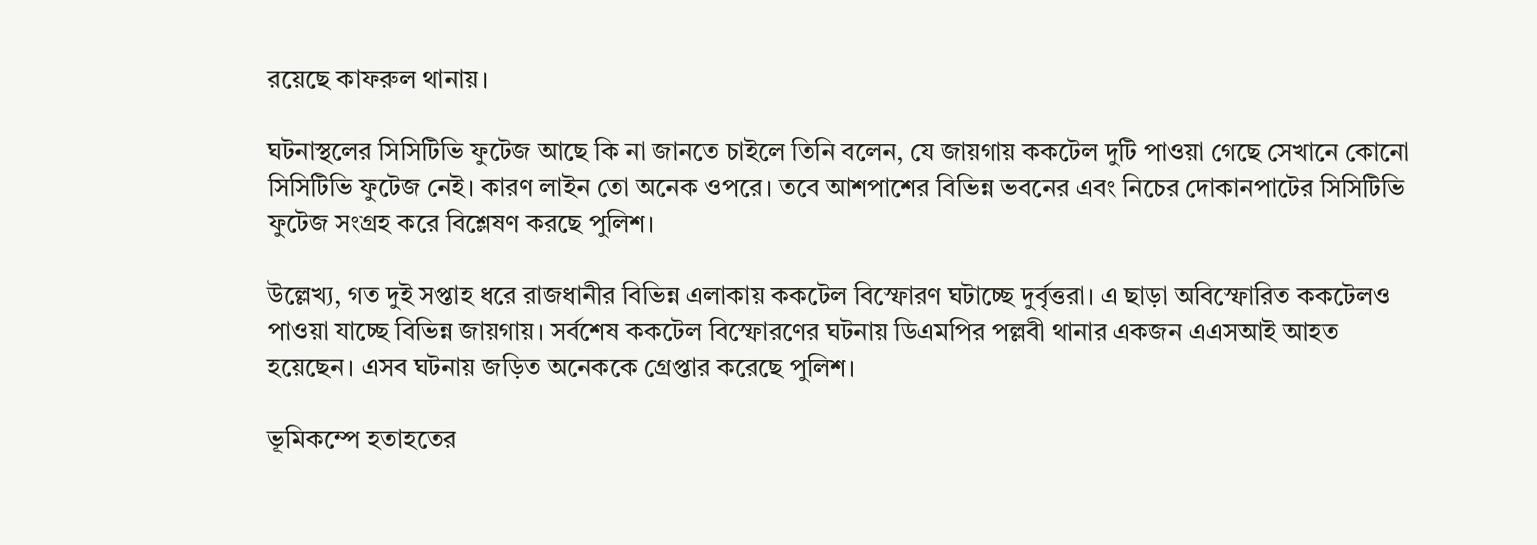রয়েছে কাফরুল থানায়।

ঘটনাস্থলের সিসিটিভি ফুটেজ আছে কি না জানতে চাইলে তিনি বলেন, যে জায়গায় ককটেল দুটি পাওয়া গেছে সেখানে কোনো সিসিটিভি ফুটেজ নেই। কারণ লাইন তো অনেক ওপরে। তবে আশপাশের বিভিন্ন ভবনের এবং নিচের দোকানপাটের সিসিটিভি ফুটেজ সংগ্রহ করে বিশ্লেষণ করছে পুলিশ।

উল্লেখ্য, গত দুই সপ্তাহ ধরে রাজধানীর বিভিন্ন এলাকায় ককটেল বিস্ফোরণ ঘটাচ্ছে দুর্বৃত্তরা। এ ছাড়া অবিস্ফোরিত ককটেলও পাওয়া যাচ্ছে বিভিন্ন জায়গায়। সর্বশেষ ককটেল বিস্ফোরণের ঘটনায় ডিএমপির পল্লবী থানার একজন এএসআই আহত হয়েছেন। এসব ঘটনায় জড়িত অনেককে গ্রেপ্তার করেছে পুলিশ।

ভূমিকম্পে হতাহতের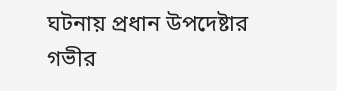ঘটনায় প্রধান উপদেষ্টার গভীর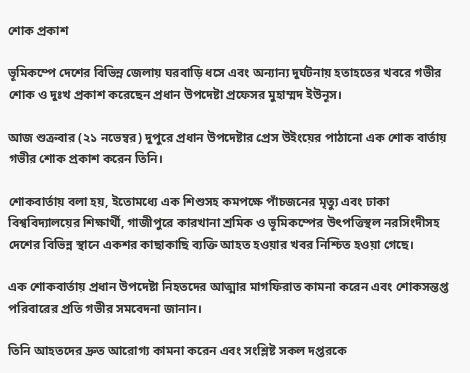শোক প্রকাশ

ভূমিকম্পে দেশের বিভিন্ন জেলায় ঘরবাড়ি ধসে এবং অন্যান্য দুর্ঘটনায় হতাহতের খবরে গভীর শোক ও দুঃখ প্রকাশ করেছেন প্রধান উপদেষ্টা প্রফেসর মুহাম্মদ ইউনূস।

আজ শুক্রবার (২১ নভেম্বর) দুপুরে প্রধান উপদেষ্টার প্রেস উইংয়ের পাঠানো এক শোক বার্তায় গভীর শোক প্রকাশ করেন তিনি।

শোকবার্তায় বলা হয়, ইতোমধ্যে এক শিশুসহ কমপক্ষে পাঁচজনের মৃত্যু এবং ঢাকা বিশ্ববিদ্যালয়ের শিক্ষার্থী, গাজীপুরে কারখানা শ্রমিক ও ভূমিকম্পের উৎপত্তিস্থল নরসিংদীসহ দেশের বিভিন্ন স্থানে একশর কাছাকাছি ব্যক্তি আহত হওয়ার খবর নিশ্চিত হওয়া গেছে।

এক শোকবার্তায় প্রধান উপদেষ্টা নিহতদের আত্মার মাগফিরাত কামনা করেন এবং শোকসন্তপ্ত পরিবারের প্রতি গভীর সমবেদনা জানান।

তিনি আহতদের দ্রুত আরোগ্য কামনা করেন এবং সংশ্লিষ্ট সকল দপ্তরকে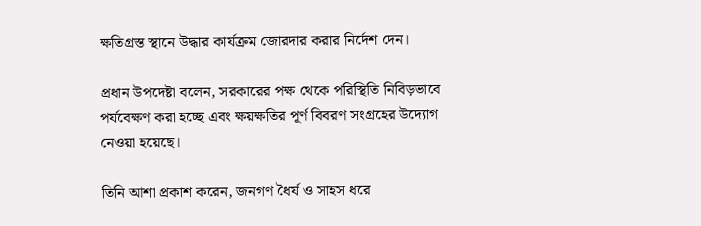ক্ষতিগ্রস্ত স্থানে উদ্ধার কার্যক্রম জোরদার করার নির্দেশ দেন।

প্রধান উপদেষ্টা বলেন, সরকারের পক্ষ থেকে পরিস্থিতি নিবিড়ভাবে পর্যবেক্ষণ করা হচ্ছে এবং ক্ষয়ক্ষতির পূর্ণ বিবরণ সংগ্রহের উদ্যোগ নেওয়া হয়েছে।

তিনি আশা প্রকাশ করেন, জনগণ ধৈর্য ও সাহস ধরে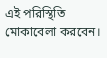এই পরিস্থিতি মোকাবেলা করবেন।